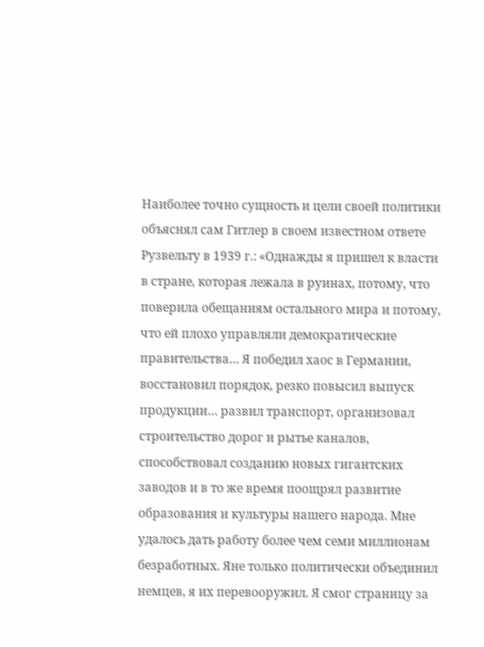Наиболее точно сущность и цели своей политики объяснял сам Гитлер в своем известном ответе Рузвельту в 1939 г.: «Однажды я пришел к власти в стране, которая лежала в руинах, потому, что поверила обещаниям остального мира и потому, что ей плохо управляли демократические правительства… Я победил хаос в Германии, восстановил порядок, резко повысил выпуск продукции… развил транспорт, организовал строительство дорог и рытье каналов, способствовал созданию новых гигантских заводов и в то же время поощрял развитие образования и культуры нашего народа. Мне удалось дать работу более чем семи миллионам безработных. Яне только политически объединил немцев, я их перевооружил. Я смог страницу за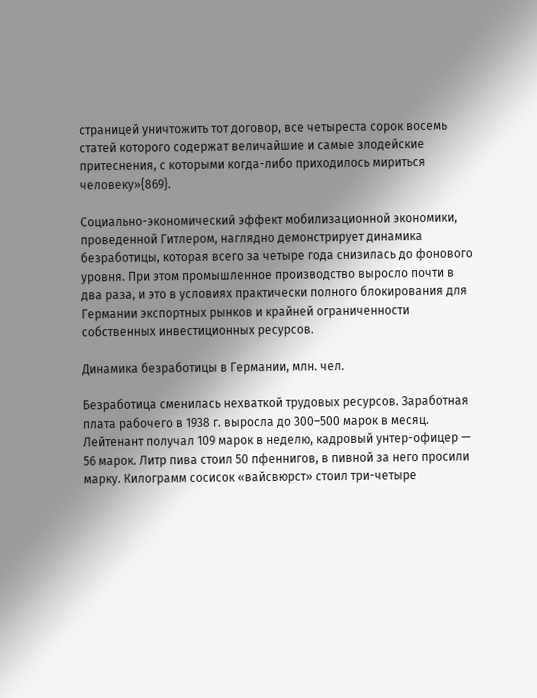страницей уничтожить тот договор, все четыреста сорок восемь статей которого содержат величайшие и самые злодейские притеснения, с которыми когда-либо приходилось мириться человеку»{869}.

Социально-экономический эффект мобилизационной экономики, проведенной Гитлером, наглядно демонстрирует динамика безработицы, которая всего за четыре года снизилась до фонового уровня. При этом промышленное производство выросло почти в два раза, и это в условиях практически полного блокирования для Германии экспортных рынков и крайней ограниченности собственных инвестиционных ресурсов.

Динамика безработицы в Германии, млн. чел.

Безработица сменилась нехваткой трудовых ресурсов. Заработная плата рабочего в 1938 г. выросла до 300–500 марок в месяц. Лейтенант получал 109 марок в неделю, кадровый унтер-офицер — 56 марок. Литр пива стоил 50 пфеннигов, в пивной за него просили марку. Килограмм сосисок «вайсвюрст» стоил три-четыре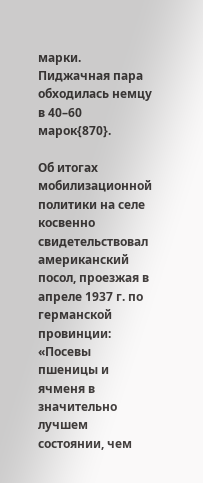марки. Пиджачная пара обходилась немцу в 40–60 марок{870}.

Об итогах мобилизационной политики на селе косвенно свидетельствовал американский посол, проезжая в апреле 1937 г. по германской провинции: «Посевы пшеницы и ячменя в значительно лучшем состоянии, чем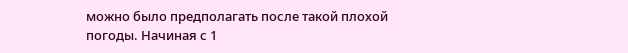можно было предполагать после такой плохой погоды. Начиная с 1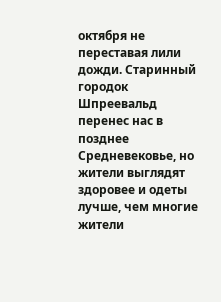октября не переставая лили дожди. Старинный городок Шпреевальд перенес нас в позднее Средневековье, но жители выглядят здоровее и одеты лучше, чем многие жители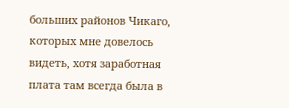больших районов Чикаго, которых мне довелось видеть, хотя заработная плата там всегда была в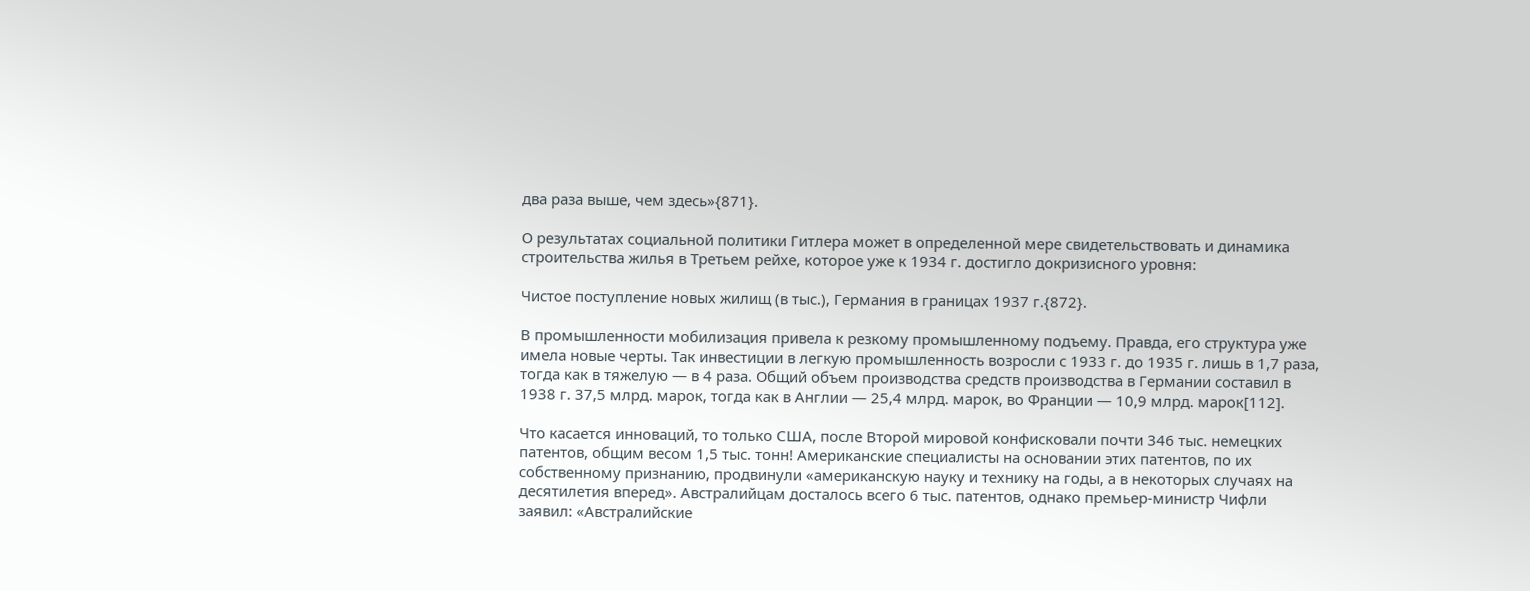два раза выше, чем здесь»{871}.

О результатах социальной политики Гитлера может в определенной мере свидетельствовать и динамика строительства жилья в Третьем рейхе, которое уже к 1934 г. достигло докризисного уровня:

Чистое поступление новых жилищ (в тыс.), Германия в границах 1937 г.{872}.

В промышленности мобилизация привела к резкому промышленному подъему. Правда, его структура уже имела новые черты. Так инвестиции в легкую промышленность возросли с 1933 г. до 1935 г. лишь в 1,7 раза, тогда как в тяжелую — в 4 раза. Общий объем производства средств производства в Германии составил в 1938 г. 37,5 млрд. марок, тогда как в Англии — 25,4 млрд. марок, во Франции — 10,9 млрд. марок[112].

Что касается инноваций, то только США, после Второй мировой конфисковали почти 346 тыс. немецких патентов, общим весом 1,5 тыс. тонн! Американские специалисты на основании этих патентов, по их собственному признанию, продвинули «американскую науку и технику на годы, а в некоторых случаях на десятилетия вперед». Австралийцам досталось всего 6 тыс. патентов, однако премьер-министр Чифли заявил: «Австралийские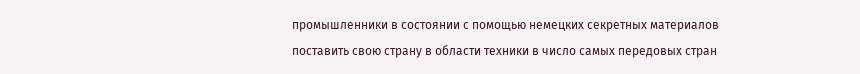промышленники в состоянии с помощью немецких секретных материалов поставить свою страну в области техники в число самых передовых стран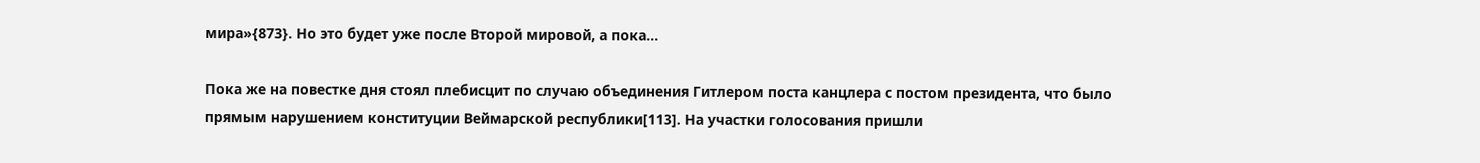мира»{873}. Но это будет уже после Второй мировой, а пока…

Пока же на повестке дня стоял плебисцит по случаю объединения Гитлером поста канцлера с постом президента, что было прямым нарушением конституции Веймарской республики[113]. На участки голосования пришли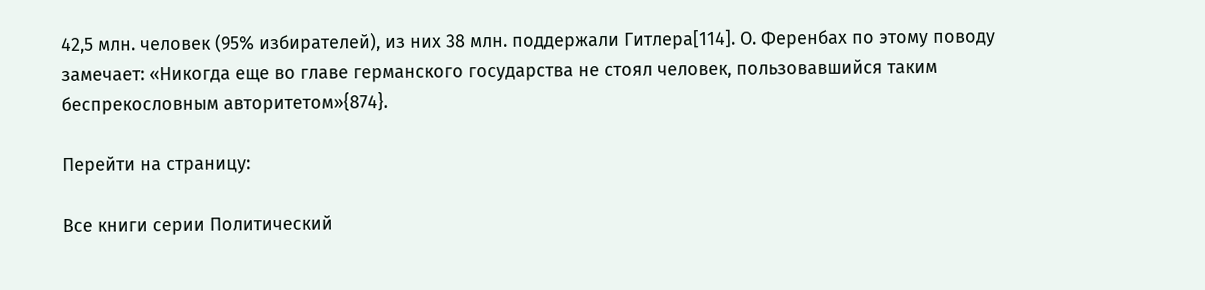42,5 млн. человек (95% избирателей), из них 38 млн. поддержали Гитлера[114]. О. Ференбах по этому поводу замечает: «Никогда еще во главе германского государства не стоял человек, пользовавшийся таким беспрекословным авторитетом»{874}.

Перейти на страницу:

Все книги серии Политический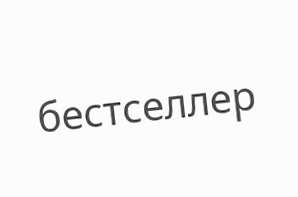бестселлер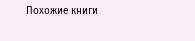Похожие книги